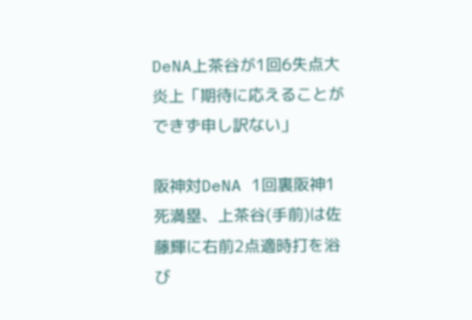DeNA上茶谷が1回6失点大炎上「期待に応えることができず申し訳ない」

阪神対DeNA 1回裏阪神1死満塁、上茶谷(手前)は佐藤輝に右前2点適時打を浴び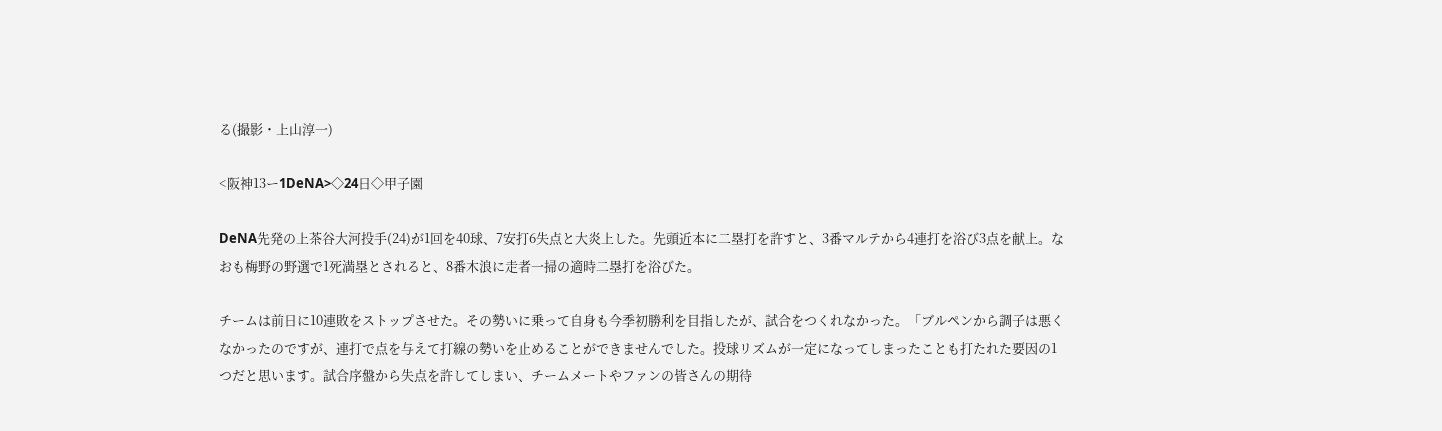る(撮影・上山淳一)

<阪神13ー1DeNA>◇24日◇甲子園

DeNA先発の上茶谷大河投手(24)が1回を40球、7安打6失点と大炎上した。先頭近本に二塁打を許すと、3番マルテから4連打を浴び3点を献上。なおも梅野の野選で1死満塁とされると、8番木浪に走者一掃の適時二塁打を浴びた。

チームは前日に10連敗をストップさせた。その勢いに乗って自身も今季初勝利を目指したが、試合をつくれなかった。「ブルペンから調子は悪くなかったのですが、連打で点を与えて打線の勢いを止めることができませんでした。投球リズムが一定になってしまったことも打たれた要因の1つだと思います。試合序盤から失点を許してしまい、チームメートやファンの皆さんの期待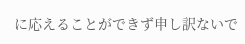に応えることができず申し訳ないで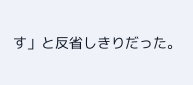す」と反省しきりだった。